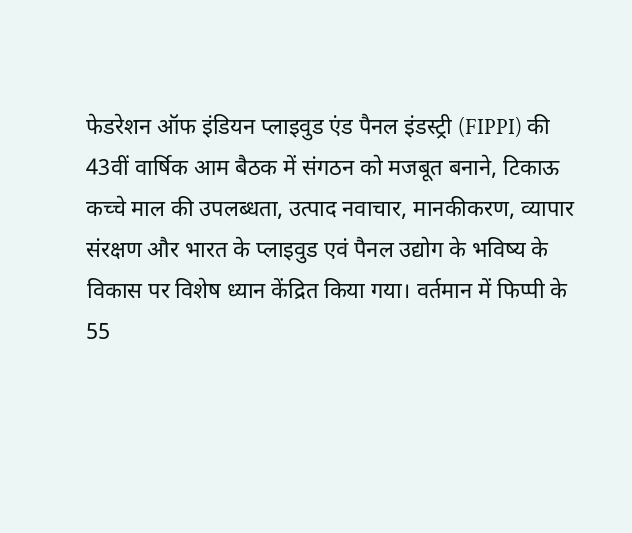फेडरेशन ऑफ इंडियन प्लाइवुड एंड पैनल इंडस्ट्री (FIPPI) की 43वीं वार्षिक आम बैठक में संगठन को मजबूत बनाने, टिकाऊ कच्चे माल की उपलब्धता, उत्पाद नवाचार, मानकीकरण, व्यापार संरक्षण और भारत के प्लाइवुड एवं पैनल उद्योग के भविष्य के विकास पर विशेष ध्यान केंद्रित किया गया। वर्तमान में फिप्पी के 55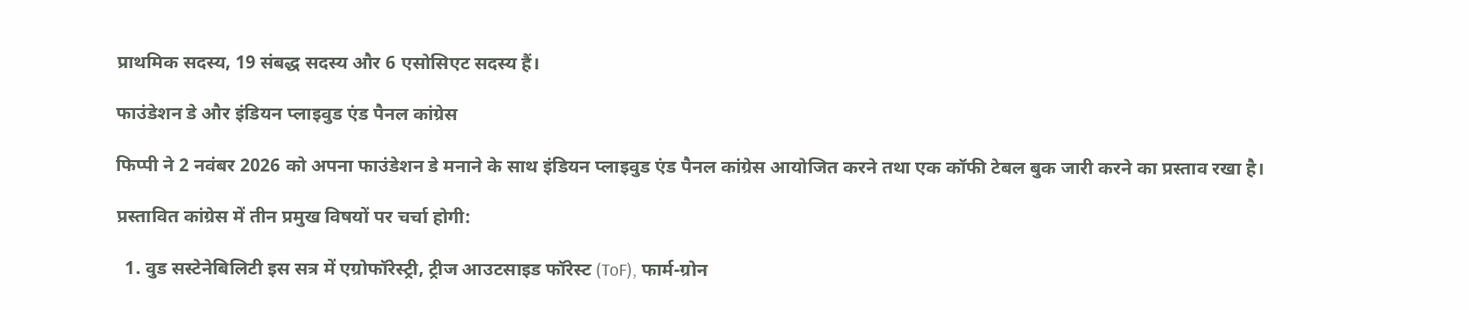प्राथमिक सदस्य, 19 संबद्ध सदस्य और 6 एसोसिएट सदस्य हैं।

फाउंडेशन डे और इंडियन प्लाइवुड एंड पैनल कांग्रेस

फिप्पी ने 2 नवंबर 2026 को अपना फाउंडेशन डे मनाने के साथ इंडियन प्लाइवुड एंड पैनल कांग्रेस आयोजित करने तथा एक कॉफी टेबल बुक जारी करने का प्रस्ताव रखा है।

प्रस्तावित कांग्रेस में तीन प्रमुख विषयों पर चर्चा होगी:

  1. वुड सस्टेनेबिलिटी इस सत्र में एग्रोफॉरेस्ट्री, ट्रीज आउटसाइड फॉरेस्ट (ToF), फार्म-ग्रोन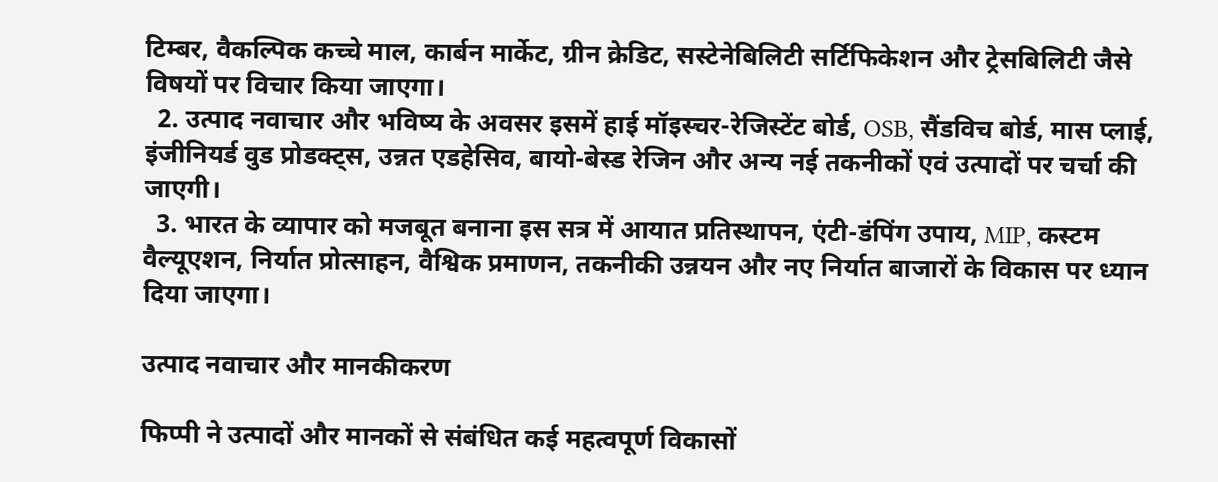टिम्बर, वैकल्पिक कच्चे माल, कार्बन मार्केट, ग्रीन क्रेडिट, सस्टेनेबिलिटी सर्टिफिकेशन और ट्रेसबिलिटी जैसे विषयों पर विचार किया जाएगा।
  2. उत्पाद नवाचार और भविष्य के अवसर इसमें हाई मॉइस्चर-रेजिस्टेंट बोर्ड, OSB, सैंडविच बोर्ड, मास प्लाई, इंजीनियर्ड वुड प्रोडक्ट्स, उन्नत एडहेसिव, बायो-बेस्ड रेजिन और अन्य नई तकनीकों एवं उत्पादों पर चर्चा की जाएगी।
  3. भारत के व्यापार को मजबूत बनाना इस सत्र में आयात प्रतिस्थापन, एंटी-डंपिंग उपाय, MIP, कस्टम वैल्यूएशन, निर्यात प्रोत्साहन, वैश्विक प्रमाणन, तकनीकी उन्नयन और नए निर्यात बाजारों के विकास पर ध्यान दिया जाएगा।

उत्पाद नवाचार और मानकीकरण

फिप्पी ने उत्पादों और मानकों से संबंधित कई महत्वपूर्ण विकासों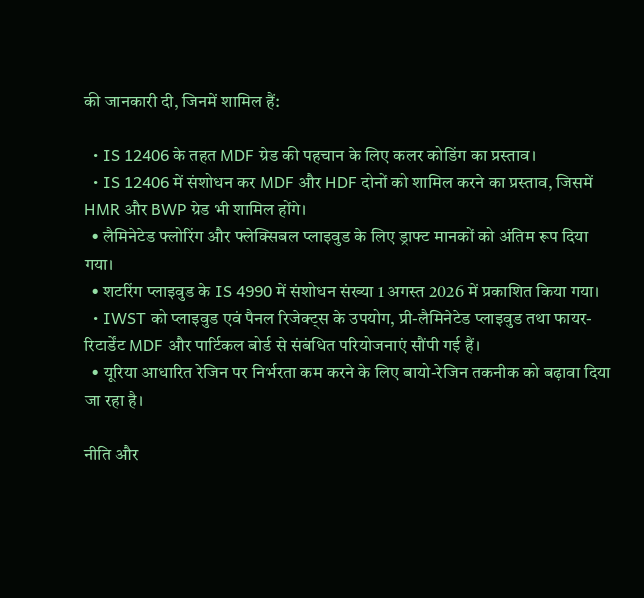की जानकारी दी, जिनमें शामिल हैं:

  • IS 12406 के तहत MDF ग्रेड की पहचान के लिए कलर कोडिंग का प्रस्ताव।
  • IS 12406 में संशोधन कर MDF और HDF दोनों को शामिल करने का प्रस्ताव, जिसमें HMR और BWP ग्रेड भी शामिल होंगे।
  • लैमिनेटेड फ्लोरिंग और फ्लेक्सिबल प्लाइवुड के लिए ड्राफ्ट मानकों को अंतिम रूप दिया गया।
  • शटरिंग प्लाइवुड के IS 4990 में संशोधन संख्या 1 अगस्त 2026 में प्रकाशित किया गया।
  • IWST को प्लाइवुड एवं पैनल रिजेक्ट्स के उपयोग, प्री-लैमिनेटेड प्लाइवुड तथा फायर-रिटार्डेंट MDF और पार्टिकल बोर्ड से संबंधित परियोजनाएं सौंपी गई हैं।
  • यूरिया आधारित रेजिन पर निर्भरता कम करने के लिए बायो-रेजिन तकनीक को बढ़ावा दिया जा रहा है।

नीति और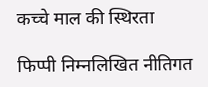कच्चे माल की स्थिरता

फिप्पी निम्नलिखित नीतिगत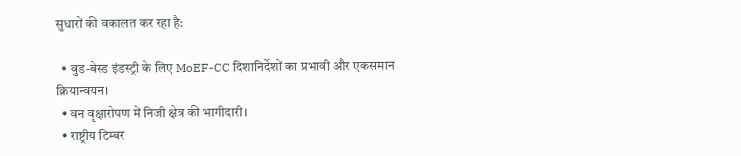सुधारों की वकालत कर रहा है:

  • वुड-बेस्ड इंडस्ट्री के लिए MoEF-CC दिशानिर्देशों का प्रभावी और एकसमान क्रियान्वयन।
  • वन वृक्षारोपण में निजी क्षेत्र की भागीदारी।
  • राष्ट्रीय टिम्बर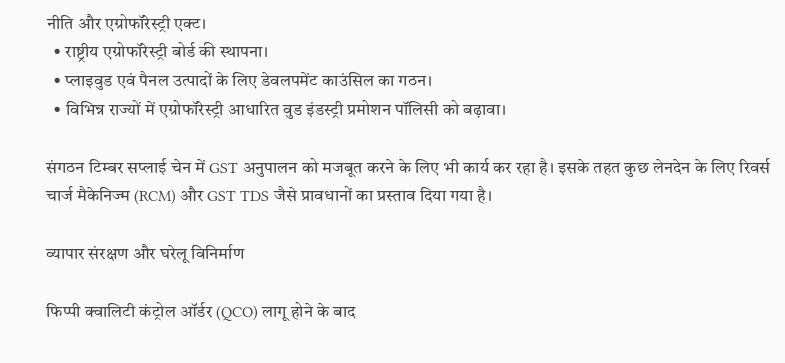नीति और एग्रोफॉरेस्ट्री एक्ट।
  • राष्ट्रीय एग्रोफॉरेस्ट्री बोर्ड की स्थापना।
  • प्लाइवुड एवं पैनल उत्पादों के लिए डेवलपमेंट काउंसिल का गठन।
  • विभिन्न राज्यों में एग्रोफॉरेस्ट्री आधारित वुड इंडस्ट्री प्रमोशन पॉलिसी को बढ़ावा।

संगठन टिम्बर सप्लाई चेन में GST अनुपालन को मजबूत करने के लिए भी कार्य कर रहा है। इसके तहत कुछ लेनदेन के लिए रिवर्स चार्ज मैकेनिज्म (RCM) और GST TDS जैसे प्रावधानों का प्रस्ताव दिया गया है।

व्यापार संरक्षण और घरेलू विनिर्माण

फिप्पी क्वालिटी कंट्रोल ऑर्डर (QCO) लागू होने के बाद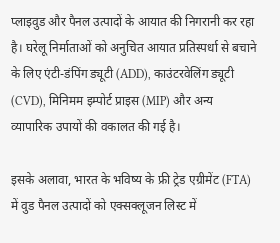प्लाइवुड और पैनल उत्पादों के आयात की निगरानी कर रहा है। घरेलू निर्माताओं को अनुचित आयात प्रतिस्पर्धा से बचाने के लिए एंटी-डंपिंग ड्यूटी (ADD), काउंटरवेलिंग ड्यूटी (CVD), मिनिमम इम्पोर्ट प्राइस (MIP) और अन्य व्यापारिक उपायों की वकालत की गई है।

इसके अलावा, भारत के भविष्य के फ्री ट्रेड एग्रीमेंट (FTA) में वुड पैनल उत्पादों को एक्सक्लूजन लिस्ट में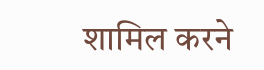शामिल करने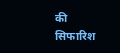की सिफारिश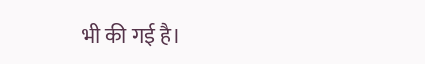भी की गई है।